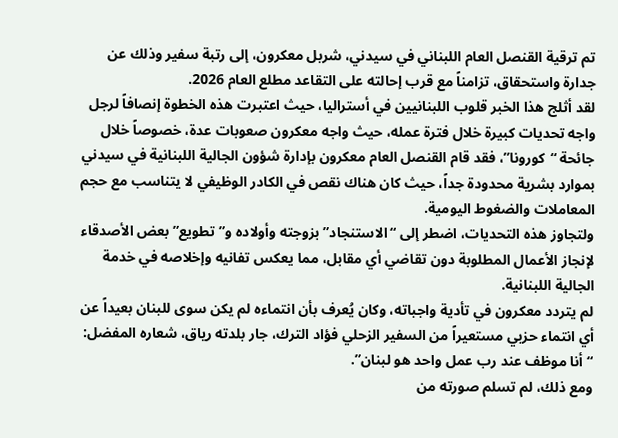تم ترقية القنصل العام اللبناني في سيدني، شربل معكرون، إلى رتبة سفير وذلك عن جدارة واستحقاق، تزامناً مع قرب إحالته على التقاعد مطلع العام 2026.
لقد أثلج هذا الخبر قلوب اللبنانيين في أستراليا، حيث اعتبرت هذه الخطوة إنصافاً لرجل واجه تحديات كبيرة خلال فترة عمله، حيث واجه معكرون صعوبات عدة، خصوصاً خلال جائحة “كورونا”، فقد قام القنصل العام معكرون بإدارة شؤون الجالية اللبنانية في سيدني بموارد بشرية محدودة جداً، حيث كان هناك نقص في الكادر الوظيفي لا يتناسب مع حجم المعاملات والضغوط اليومية.
ولتجاوز هذه التحديات، اضطر إلى “الاستنجاد” بزوجته وأولاده و”تطويع” بعض الأصدقاء لإنجاز الأعمال المطلوبة دون تقاضي أي مقابل، مما يعكس تفانيه وإخلاصه في خدمة الجالية اللبنانية.
لم يتردد معكرون في تأدية واجباته، وكان يُعرف بأن انتماءه لم يكن سوى للبنان بعيداً عن أي انتماء حزبي مستعيراً من السفير الزحلي فؤاد الترك، جار بلدته رياق، شعاره المفضل: “أنا موظف عند رب عمل واحد هو لبنان”.
ومع ذلك، لم تسلم صورته من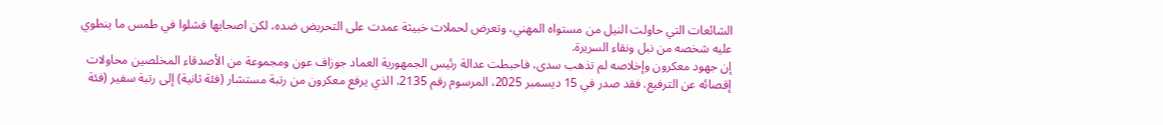الشائعات التي حاولت النيل من مستواه المهني، وتعرض لحملات خبيثة عمدت على التحريض ضده، لكن اصحابها فشلوا في طمس ما ينطوي عليه شخصه من نبل ونقاء السريرة.
إن جهود معكرون وإخلاصه لم تذهب سدى، فاحبطت عدالة رئيس الجمهورية العماد جوزاف عون ومجموعة من الأصدقاء المخلصين محاولات إقصائه عن الترفيع. فقد صدر في 15 ديسمبر 2025، المرسوم رقم 2135، الذي يرفع معكرون من رتبة مستشار (فئة ثانية) إلى رتبة سفير (فئة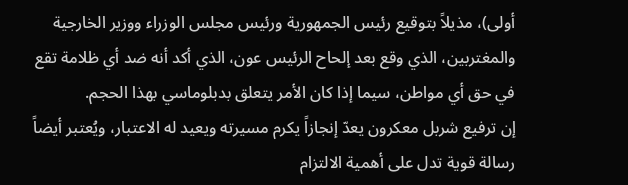أولى)، مذيلاً بتوقيع رئيس الجمهورية ورئيس مجلس الوزراء ووزير الخارجية والمغتربين، الذي وقع بعد إلحاح الرئيس عون، الذي أكد أنه ضد أي ظلامة تقع في حق أي مواطن، سيما إذا كان الأمر يتعلق بدبلوماسي بهذا الحجم.
إن ترفيع شربل معكرون يعدّ إنجازاً يكرم مسيرته ويعيد له الاعتبار، ويُعتبر أيضاً رسالة قوية تدل على أهمية الالتزام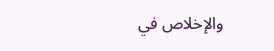والإخلاص في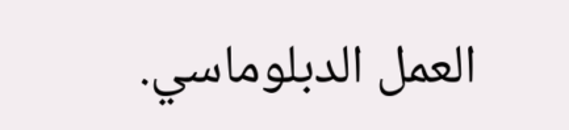العمل الدبلوماسي.